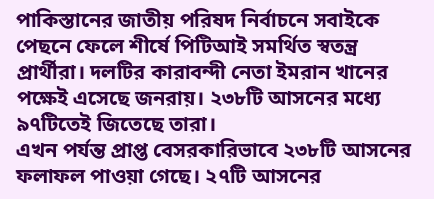পাকিস্তানের জাতীয় পরিষদ নির্বাচনে সবাইকে পেছনে ফেলে শীর্ষে পিটিআই সমর্থিত স্বতন্ত্র প্রার্থীরা। দলটির কারাবন্দী নেতা ইমরান খানের পক্ষেই এসেছে জনরায়। ২৩৮টি আসনের মধ্যে ৯৭টিতেই জিতেছে তারা।
এখন পর্যন্ত প্রাপ্ত বেসরকারিভাবে ২৩৮টি আসনের ফলাফল পাওয়া গেছে। ২৭টি আসনের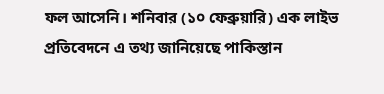ফল আসেনি। শনিবার (১০ ফেব্রুয়ারি) এক লাইভ প্রতিবেদনে এ তথ্য জানিয়েছে পাকিস্তান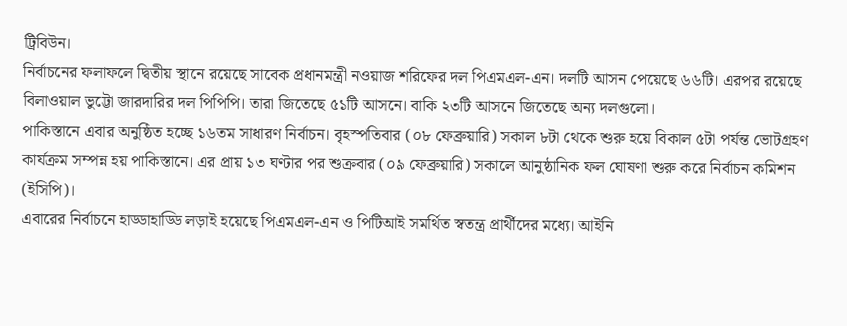ট্রিবিউন।
নির্বাচনের ফলাফলে দ্বিতীয় স্থানে রয়েছে সাবেক প্রধানমন্ত্রী নওয়াজ শরিফের দল পিএমএল-এন। দলটি আসন পেয়েছে ৬৬টি। এরপর রয়েছে বিলাওয়াল ভুট্টো জারদারির দল পিপিপি। তারা জিতেছে ৫১টি আসনে। বাকি ২৩টি আসনে জিতেছে অন্য দলগুলো।
পাকিস্তানে এবার অনুষ্ঠিত হচ্ছে ১৬তম সাধারণ নির্বাচন। বৃহস্পতিবার (০৮ ফেব্রুয়ারি) সকাল ৮টা থেকে শুরু হয়ে বিকাল ৫টা পর্যন্ত ভোটগ্রহণ কার্যক্রম সম্পন্ন হয় পাকিস্তানে। এর প্রায় ১৩ ঘণ্টার পর শুক্রবার (০৯ ফেব্রুয়ারি) সকালে আনুষ্ঠানিক ফল ঘোষণা শুরু করে নির্বাচন কমিশন (ইসিপি)।
এবারের নির্বাচনে হাড্ডাহাড্ডি লড়াই হয়েছে পিএমএল-এন ও পিটিআই সমর্থিত স্বতন্ত্র প্রার্থীদের মধ্যে। আইনি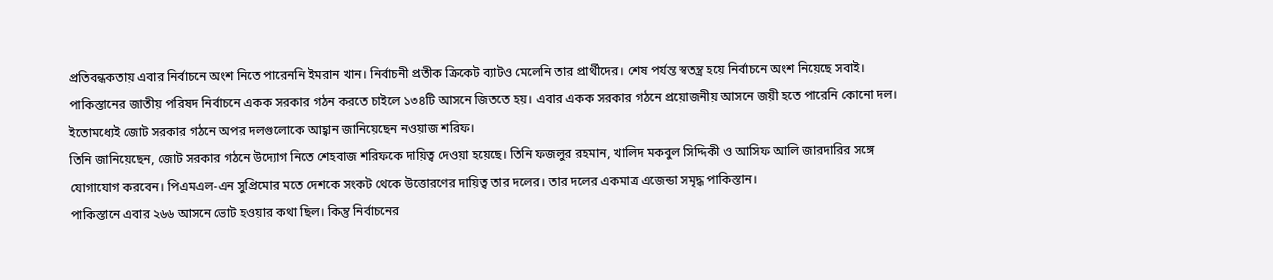প্রতিবন্ধকতায় এবার নির্বাচনে অংশ নিতে পারেননি ইমরান খান। নির্বাচনী প্রতীক ক্রিকেট ব্যাটও মেলেনি তার প্রার্থীদের। শেষ পর্যন্ত স্বতন্ত্র হয়ে নির্বাচনে অংশ নিয়েছে সবাই।
পাকিস্তানের জাতীয় পরিষদ নির্বাচনে একক সরকার গঠন করতে চাইলে ১৩৪টি আসনে জিততে হয়। এবার একক সরকার গঠনে প্রয়োজনীয় আসনে জয়ী হতে পারেনি কোনো দল। ইতোমধ্যেই জোট সরকার গঠনে অপর দলগুলোকে আহ্বান জানিয়েছেন নওয়াজ শরিফ।
তিনি জানিয়েছেন, জোট সরকার গঠনে উদ্যোগ নিতে শেহবাজ শরিফকে দায়িত্ব দেওয়া হয়েছে। তিনি ফজলুর রহমান, খালিদ মকবুল সিদ্দিকী ও আসিফ আলি জারদারির সঙ্গে যোগাযোগ করবেন। পিএমএল-এন সুপ্রিমোর মতে দেশকে সংকট থেকে উত্তোরণের দায়িত্ব তার দলের। তার দলের একমাত্র এজেন্ডা সমৃদ্ধ পাকিস্তান।
পাকিস্তানে এবার ২৬৬ আসনে ভোট হওয়ার কথা ছিল। কিন্তু নির্বাচনের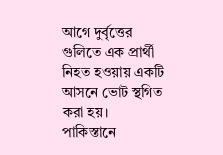আগে দুর্বৃত্তের গুলিতে এক প্রার্থী নিহত হওয়ায় একটি আসনে ভোট স্থগিত করা হয়।
পাকিস্তানে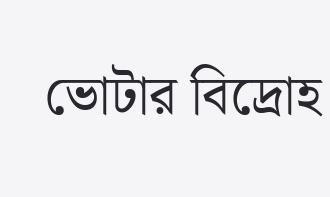ভোটার বিদ্রোহ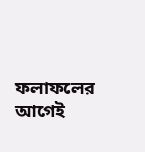ফলাফলের আগেই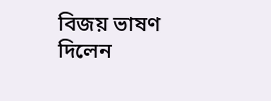বিজয় ভাষণ দিলেন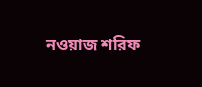নওয়াজ শরিফ